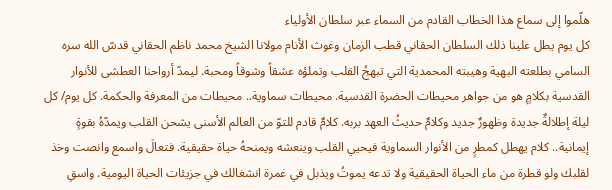هلّموا إلى سماع هذا الخطاب القادم من السماء عبر سلطان الأولياء
كل يوم يطل علينا ذلك السلطان الحقاني قطب الزمان وغوث الأنام مولانا الشيخ محمد ناظم الحقاني قدسّ الله سره السامي بطلعته البهية وهيبته المحمدية التي تبهجُ القلب وتملؤه عشقاً وشوقاً ومحبة. ليمدّ أرواحنا العطشى للأنوار القدسية بكلامٍ هو من جواهر محيطات الحضرة القدسية. محيطات سماوية.. محيطات من المعرفة والحكمة. كل يوم/ كل ليلة إطلالةٌ جديدة وظهورٌ جديد وكلامٌ حديثُ العهد بربه. كلامٌ قادم للتوّ من العالم الأسنى يشحن القلب ويمدّهُ بقوةٍ إيمانية.. كلام يهطل كمطرٍ من الأنوار السماوية فيحيي القلب وينعشه ويمنحهُ حياة حقيقية. فتعالَ واسمع وانصت وخذ لقلبك ولو قطرة من ماء الحياة الحقيقية ولا تدعه يموتُ ويذبل في غمرة انشغالك في جزيئات الحياة اليومية. واسقِ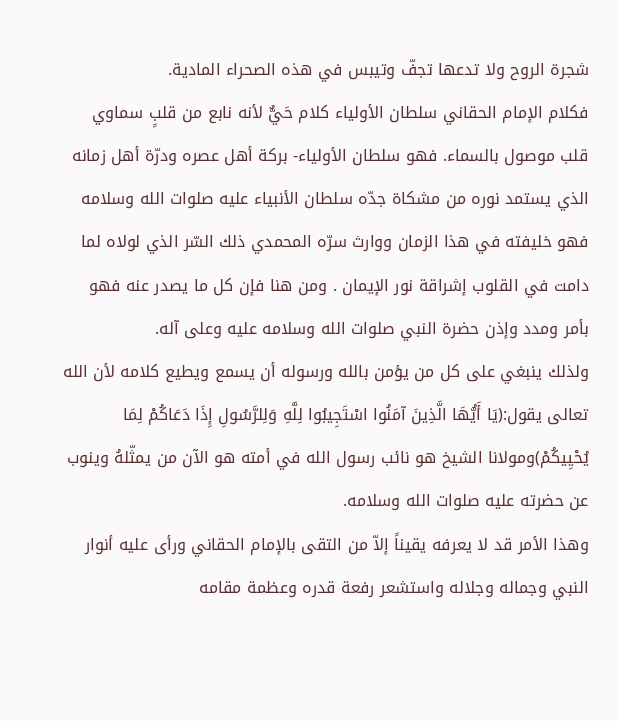شجرة الروح ولا تدعها تجفّ وتيبس في هذه الصحراء المادية.
فكلام الإمام الحقاني سلطان الأولياء كلام حَيٌّ لأنه نابع من قلبٍ سماوي قلب موصول بالسماء. فهو سلطان الأولياء- بركة أهل عصره ودرّة أهل زمانه الذي يستمد نوره من مشكاة جدّه سلطان الأنبياء عليه صلوات الله وسلامه فهو خليفته في هذا الزمان ووارث سرّه المحمدي ذلك السّر الذي لولاه لما دامت في القلوب إشراقة نور الإيمان . ومن هنا فإن كل ما يصدر عنه فهو بأمر ومدد وإذن حضرة النبي صلوات الله وسلامه عليه وعلى آله.
ولذلك ينبغي على كل من يؤمن بالله ورسوله أن يسمع ويطيع كلامه لأن الله تعالى يقول:(يَا أَيُّهَا الَّذِينَ آمَنُوا اسْتَجِيبُوا لِلَّهِ وَلِلرَّسُولِ إِذَا دَعَاكُمْ لِمَا يُحْيِيكُمْ)ومولانا الشيخ هو نائب رسول الله في أمته هو الآن من يمثّلهُ وينوب عن حضرته عليه صلوات الله وسلامه.
وهذا الأمر قد لا يعرفه يقيناً إلاّ من التقى بالإمام الحقاني ورأى عليه أنوار النبي وجماله وجلاله واستشعر رفعة قدره وعظمة مقامه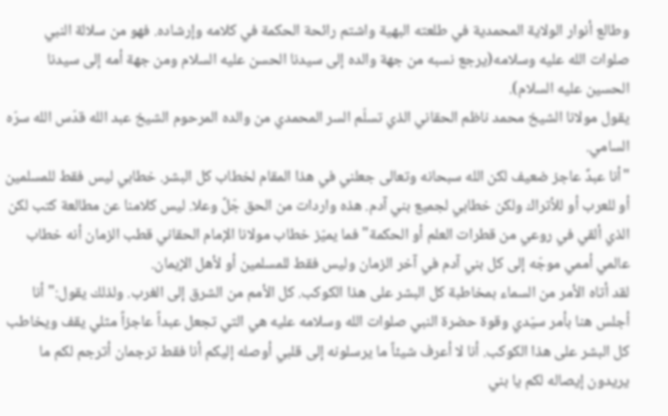وطالع أنوار الولاية المحمدية في طلعته البهية واشتم رائحة الحكمة في كلامه وإرشاده. فهو من سلالة النبي صلوات الله عليه وسلامه(يرجع نسبه من جهة والده إلى سيدنا الحسن عليه السلام ومن جهة أمه إلى سيدنا الحسين عليه السلام).
يقول مولانا الشيخ محمد ناظم الحقاني الذي تسلّم السر المحمدي من والده المرحوم الشيخ عبد الله قدّس الله سرّه السامي.
"أنا عبدٌ عاجز ضعيف لكن الله سبحانه وتعالى جعلني في هذا المقام لخطاب كل البشر. خطابي ليس فقط للمسلمين أو للعرب أو للأتراك ولكن خطابي لجميع بني آدم. هذه واردات من الحق جّلَّ وعلا. ليس كلامنا عن مطالعة كتب لكن الذي ألقي في روعي من قطرات العلم أو الحكمة" فما يميّز خطاب مولانا الإمام الحقاني قطب الزمان أنه خطاب عالمي أممي موجّه إلى كل بني آدم في آخر الزمان وليس فقط للمسلمين أو لأهل الإيمان.
لقد أتاه الأمر من السماء بمخاطبة كل البشر على هذا الكوكب. كل الأمم من الشرق إلى الغرب. ولذلك يقول:" أنا أجلس هنا بأمر سيّدي وقوة حضرة النبي صلوات الله وسلامه عليه هي التي تجعل عبداً عاجزاً مثلي يقف ويخاطب كل البشر على هذا الكوكب. أنا لا أعرف شيئاً ما يرسلونه إلى قلبي أوصله إليكم أنا فقط ترجمان أترجم لكم ما يريدون إيصاله لكم يا بني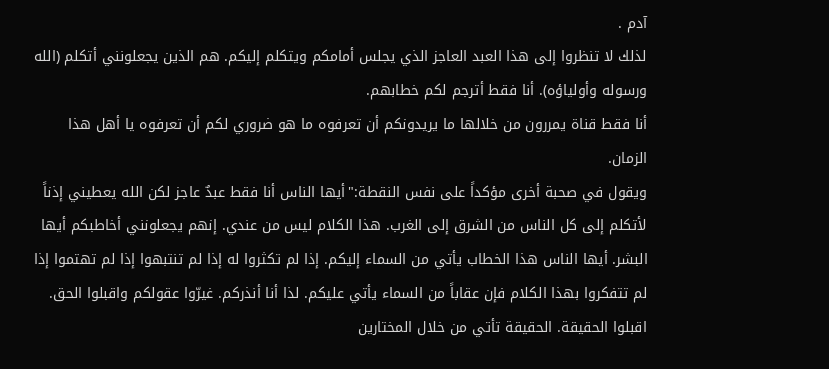آدم .
لذلك لا تنظروا إلى هذا العبد العاجز الذي يجلس أمامكم ويتكلم إليكم. هم الذين يجعلونني أتكلم (الله ورسوله وأولياؤه). أنا فقط أترجم لكم خطابهم.
أنا فقط قناة يمررون من خلالها ما يريدونكم أن تعرفوه ما هو ضروري لكم أن تعرفوه يا أهل هذا الزمان.
ويقول في صحبة أخرى مؤكداً على نفس النقطة:"أيها الناس أنا فقط عبدٌ عاجز لكن الله يعطيني إذناً لأتكلم إلى كل الناس من الشرق إلى الغرب. هذا الكلام ليس من عندي. إنهم يجعلونني أخاطبكم أيها البشر. أيها الناس هذا الخطاب يأتي من السماء إليكم. إذا لم تكثروا له إذا لم تنتبهوا إذا لم تهتموا إذا لم تتفكروا بهذا الكلام فإن عقاباً من السماء يأتي عليكم. لذا أنا أنذركم. غيرّوا عقولكم واقبلوا الحق. اقبلوا الحقيقة. الحقيقة تأتي من خلال المختارين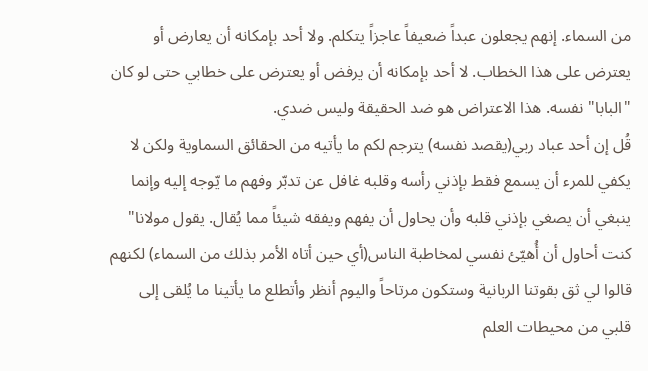من السماء. إنهم يجعلون عبداً ضعيفاً عاجزاً يتكلم. ولا أحد بإمكانه أن يعارض أو يعترض على هذا الخطاب. لا أحد بإمكانه أن يرفض أو يعترض على خطابي حتى لو كان "البابا" نفسه. هذا الاعتراض هو ضد الحقيقة وليس ضدي.
قُل إن أحد عباد ربي(يقصد نفسه) يترجم لكم ما يأتيه من الحقائق السماوية ولكن لا يكفي للمرء أن يسمع فقط بإذني رأسه وقلبه غافل عن تدبّر وفهم ما يّوجه إليه وإنما ينبغي أن يصغي بإذني قلبه وأن يحاول أن يفهم ويفقه شيئاً مما يُقال. يقول مولانا" كنت أحاول أن أُهيّئ نفسي لمخاطبة الناس(أي حين أتاه الأمر بذلك من السماء) لكنهم قالوا لي ثق بقوتنا الربانية وستكون مرتاحاً واليوم أنظر وأتطلع ما يأتينا ما يُلقى إلى قلبي من محيطات العلم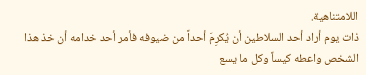اللامتناهية.
ذات يوم أراد أحد السلاطين أن يُكرِمَ أحداً من ضيوفه فأمر أحد خدامه أن خذ هذا الشخص واعطه كيساً وكل ما يسع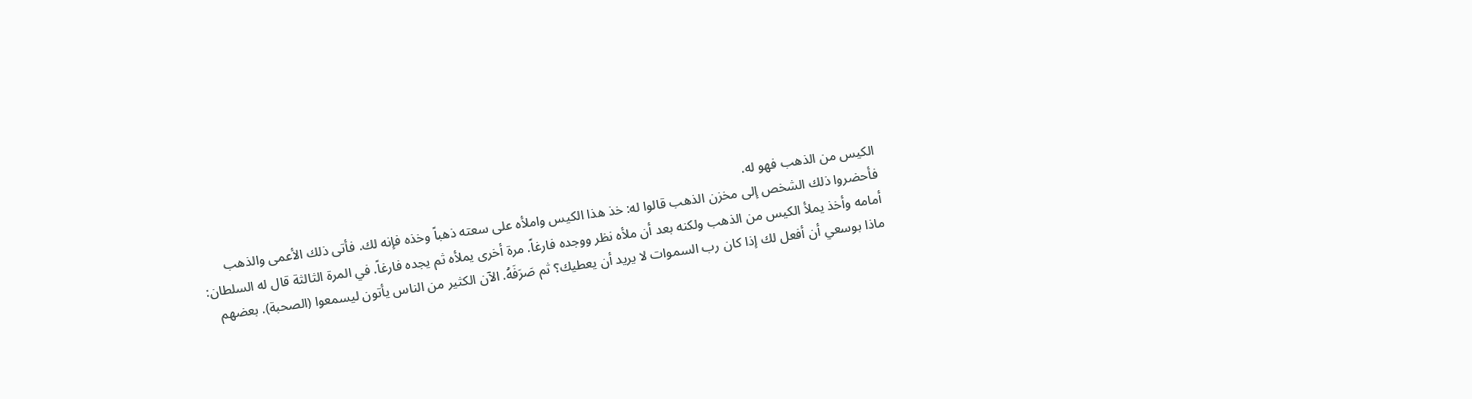الكيس من الذهب فهو له.
فأحضروا ذلك الشخص إلى مخزن الذهب قالوا له: خذ هذا الكيس واملأه على سعته ذهباً وخذه فإنه لك. فأتى ذلك الأعمى والذهب أمامه وأخذ يملأ الكيس من الذهب ولكنه بعد أن ملأه نظر ووجده فارغاً. مرة أخرى يملأه ثم يجده فارغاً. في المرة الثالثة قال له السلطان: ماذا بوسعي أن أفعل لك إذا كان رب السموات لا يريد أن يعطيك؟ ثم صَرَفَهُ. الآن الكثير من الناس يأتون ليسمعوا (الصحبة). بعضهم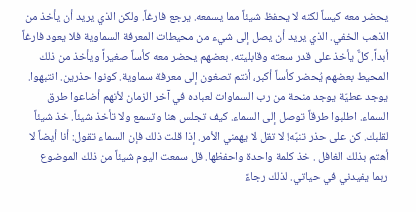يحضر معه كيساً لكنه لا يحفظ شيئاً مما يسمعه. يرجع فارغاً. ولكن الذي يريد أن يأخذ من الذهب الخفي. الذي يريد أن يصل إلى شيء من محيطات المعرفة السماوية فلا يعود فارغاً أبداً. كلٌّ يأخذ على قدر سعته وقابليته. بعضهم يحضر معه كأساً صغيراً ويأخذ من ذلك المحيط بعضهم يُحضر كأساً أكبر، أنتم تصغون إلى معرفة سماوية. كونوا حذرين. انتبهوا. يوجد عطيّة يوجد منحة من رب السماوات لعباده في آخر الزمان لأنهم أضاعوا طرق السماء. اطلبوا طرقاً توصل إلى السماء. كيف تجلس هنا وتسمع ولا تأخذ شيئاً. خذ شيئاً لقلبك. كن على حذر تنبّه! لا تقل لا يهمني الأمر. إذا قلت ذلك فإن السماء تقول: أنا أيضاً لا أهتم بذلك الغافل . خذ كلمة واحدة واحفظها. قل سمعت اليوم شيئاً من ذلك الموضوع ربما يفيدني في حياتي. لذلك رجاءً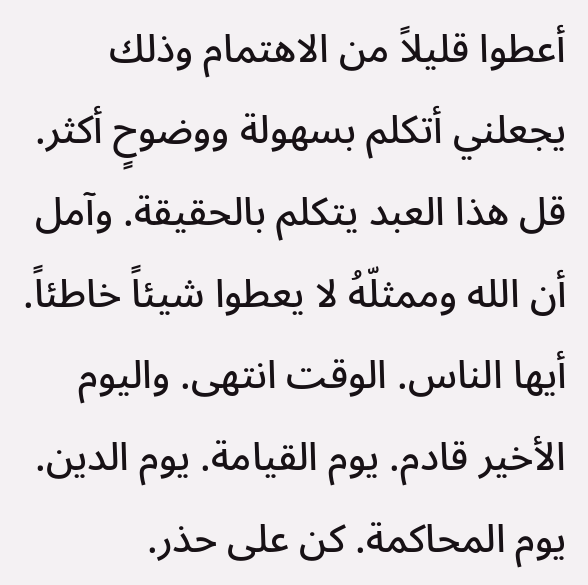أعطوا قليلاً من الاهتمام وذلك يجعلني أتكلم بسهولة ووضوحٍ أكثر.
قل هذا العبد يتكلم بالحقيقة. وآمل أن الله وممثلّهُ لا يعطوا شيئاً خاطئاً.
أيها الناس. الوقت انتهى. واليوم الأخير قادم. يوم القيامة. يوم الدين. يوم المحاكمة. كن على حذر.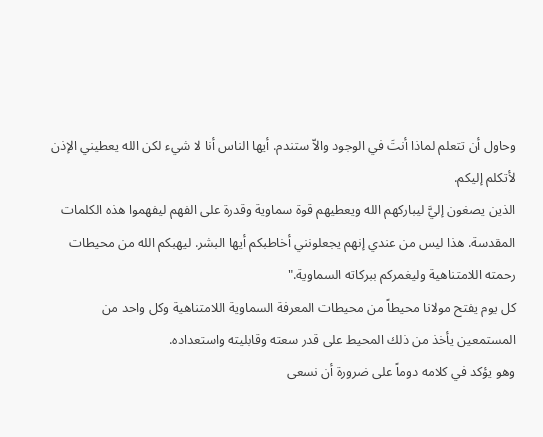وحاول أن تتعلم لماذا أنتَ في الوجود والاّ ستندم. أيها الناس أنا لا شيء لكن الله يعطيني الإذن لأتكلم إليكم.
الذين يصغون إليَّ ليباركهم الله ويعطيهم قوة سماوية وقدرة على الفهم ليفهموا هذه الكلمات المقدسة. هذا ليس من عندي إنهم يجعلونني أخاطبكم أيها البشر. ليهبكم الله من محيطات رحمته اللامتناهية وليغمركم ببركاته السماوية."
كل يوم يفتح مولانا محيطاً من محيطات المعرفة السماوية اللامتناهية وكل واحد من المستمعين يأخذ من ذلك المحيط على قدر سعته وقابليته واستعداده.
وهو يؤكد في كلامه دوماً على ضرورة أن نسعى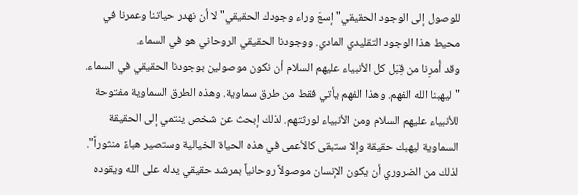للوصول إلى الوجود الحقيقي"إسعَ وراء وجودك الحقيقي" لا أن نهدر حياتنا وعمرنا في محيط هذا الوجود التقليدي المادي. ووجودنا الحقيقي الروحاني هو في السماء.
وقد أُمرِنا من قِبَل كل الأنبياء عليهم السلام أن نكون موصولين بوجودنا الحقيقي في السماء.
"ليهبنا الله الفهم. وهذا الفهم يأتي فقط من طرق سماوية. وهذه الطرق السماوية مفتوحة للأنبياء عليهم السلام ومن الأنبياء لورثتهم. لذلك إبحث عن شخص ينتمي إلى الحقيقة السماوية ليهبك حقيقة وإلا ستبقى كالأعمى في هذه الحياة الخيالية وستصير هباءً منثوراً".
لذلك من الضروري أن يكون الإنسان موصولاً روحانياً بمرشد حقيقي يدله على الله ويقوده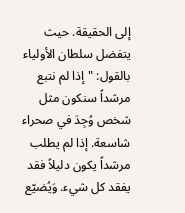إلى الحقيقة. حيث يتفضل سلطان الأولياء بالقول: "إذا لم نتبع مرشداً سنكون مثل شخص وُجِدَ في صحراء شاسعة. إذا لم يطلب مرشداً يكون دليلاً فقد يفقد كل شيء. وَيُضيّع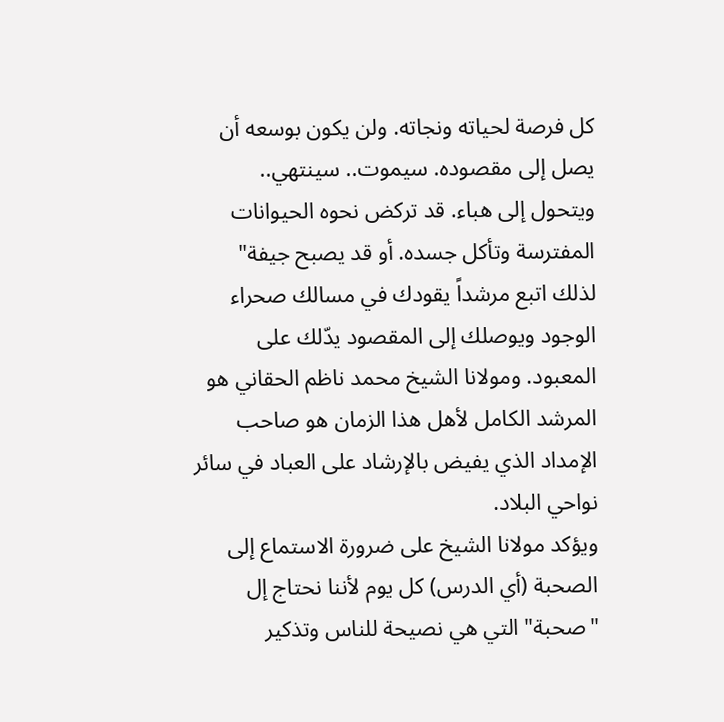كل فرصة لحياته ونجاته. ولن يكون بوسعه أن يصل إلى مقصوده. سيموت.. سينتهي.. ويتحول إلى هباء. قد تركض نحوه الحيوانات المفترسة وتأكل جسده. أو قد يصبح جيفة" لذلك اتبع مرشداً يقودك في مسالك صحراء الوجود ويوصلك إلى المقصود يدّلك على المعبود. ومولانا الشيخ محمد ناظم الحقاني هو المرشد الكامل لأهل هذا الزمان هو صاحب الإمداد الذي يفيض بالإرشاد على العباد في سائر نواحي البلاد.
ويؤكد مولانا الشيخ على ضرورة الاستماع إلى الصحبة (أي الدرس) كل يوم لأننا نحتاج إل "صحبة" التي هي نصيحة للناس وتذكير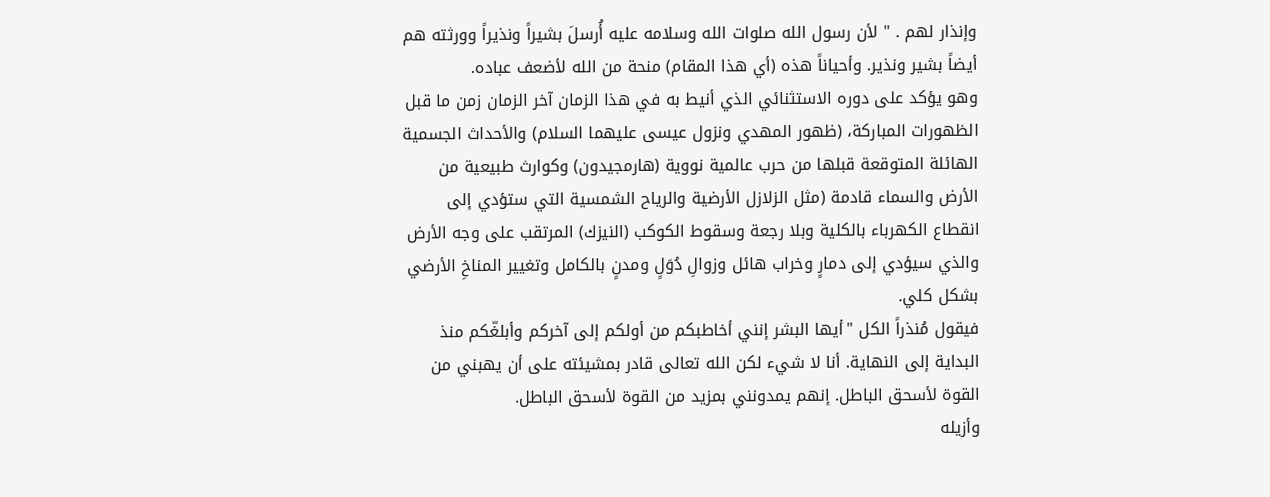وإنذار لهم . " لأن رسول الله صلوات الله وسلامه عليه أُرسلَ بشيراً ونذيراً وورثته هم أيضاً بشير ونذير. وأحياناً هذه (أي هذا المقام) منحة من الله لأضعف عباده.
وهو يؤكد على دوره الاستثنائي الذي أنيط به في هذا الزمان آخر الزمان زمن ما قبل الظهورات المباركة، (ظهور المهدي ونزول عيسى عليهما السلام) والأحداث الجسمية الهائلة المتوقعة قبلها من حرب عالمية نووية (هارمجيدون) وكوارث طبيعية من الأرض والسماء قادمة (مثل الزلازل الأرضية والرياح الشمسية التي ستؤدي إلى انقطاع الكهرباء بالكلية وبلا رجعة وسقوط الكوكب (النيزك) المرتقب على وجه الأرض والذي سيؤدي إلى دمارٍ وخراب هائل وزوالِ دُوَلٍ ومدنٍ بالكامل وتغيير المناخِ الأرضي بشكل كلي.
فيقول مُنذراً الكل "أيها البشر إنني أخاطبكم من أولكم إلى آخركم وأبلغّكم منذ البداية إلى النهاية. أنا لا شيء لكن الله تعالى قادر بمشيئته على أن يهبني من القوة لأسحق الباطل. إنهم يمدونني بمزيد من القوة لأسحق الباطل.
وأزيله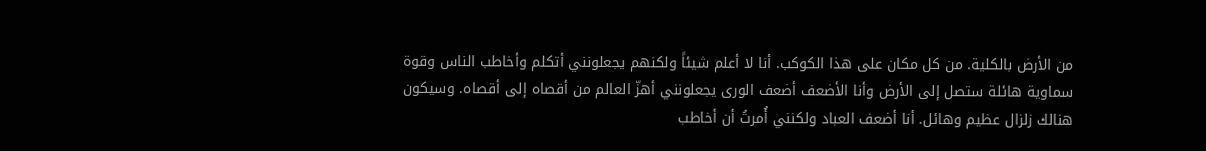من الأرض بالكلية. من كل مكان على هذا الكوكب. أنا لا أعلم شيئاً ولكنهم يجعلونني أتكلم وأخاطب الناس وقوة سماوية هائلة ستصل إلى الأرض وأنا الأضعف أضعف الورى يجعلونني أهزّ العالم من أقصاه إلى أقصاه. وسيكون هنالك زلزال عظيم وهائل. أنا أضعف العباد ولكنني أُمرتُ أن أخاطب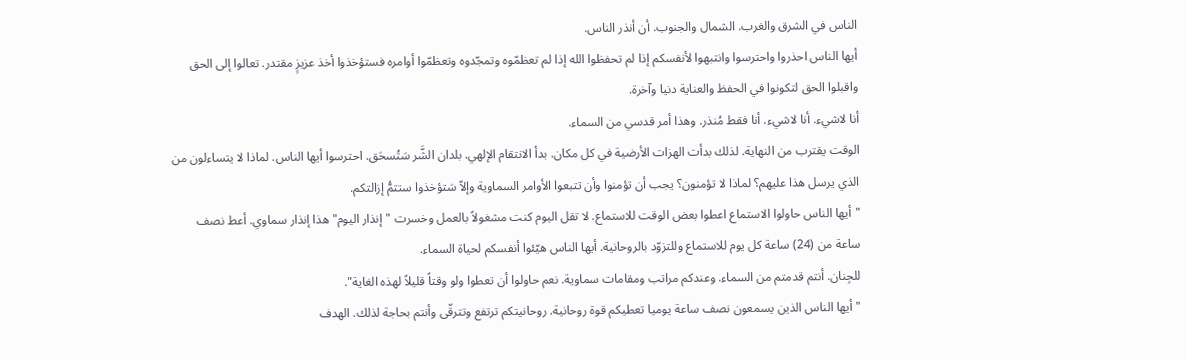الناس في الشرق والغرب. الشمال والجنوب. أن أنذر الناس.
أيها الناس احذروا واحترسوا وانتبهوا لأنفسكم إذا لم تحفظوا الله إذا لم تعظمّوه وتمجّدوه وتعظمّوا أوامره فستؤخذوا أخذ عزيزٍ مقتدر. تعالوا إلى الحق واقبلوا الحق لتكونوا في الحفظ والعناية دنيا وآخرة.
أنا لاشيء. أنا لاشيء. أنا فقط مُنذر. وهذا أمر قدسي من السماء.
الوقت يقترب من النهاية. لذلك بدأت الهزات الأرضية في كل مكان. بدأ الانتقام الإلهي. بلدان الشَّر سَتُسحَق. احترسوا أيها الناس. لماذا لا يتساءلون من الذي يرسل هذا عليهم؟ لماذا لا تؤمنون؟ يجب أن تؤمنوا وأن تتبعوا الأوامر السماوية وإلاّ سَتؤخذوا ستتمُّ إزالتكم.
"أيها الناس حاولوا الاستماع اعطوا بعض الوقت للاستماع. لا تقل اليوم كنت مشغولاً بالعمل وخسرت "إنذار اليوم" هذا إنذار سماوي. أعط نصف ساعة من (24) ساعة كل يوم للاستماع وللتزوّد بالروحانية. أيها الناس هيّئوا أنفسكم لحياة السماء.
للجِنان. أنتم قدمتم من السماء. وعندكم مراتب ومقامات سماوية. نعم حاولوا أن تعطوا ولو وقتاً قليلاً لهذه الغاية".
" أيها الناس الذين يسمعون نصف ساعة يوميا تعطيكم قوة روحانية. روحانيتكم ترتفع وتترقّى وأنتم بحاجة لذلك. الهدف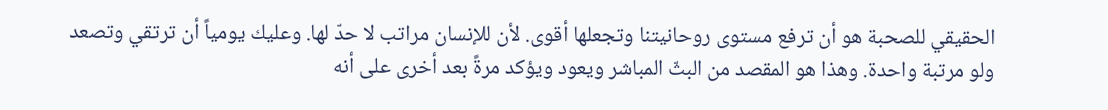الحقيقي للصحبة هو أن ترفع مستوى روحانيتنا وتجعلها أقوى. لأن للإنسان مراتب لا حدّ لها. وعليك يومياً أن ترتقي وتصعد ولو مرتبة واحدة. وهذا هو المقصد من البثّ المباشر ويعود ويؤكد مرةً بعد أخرى على أنه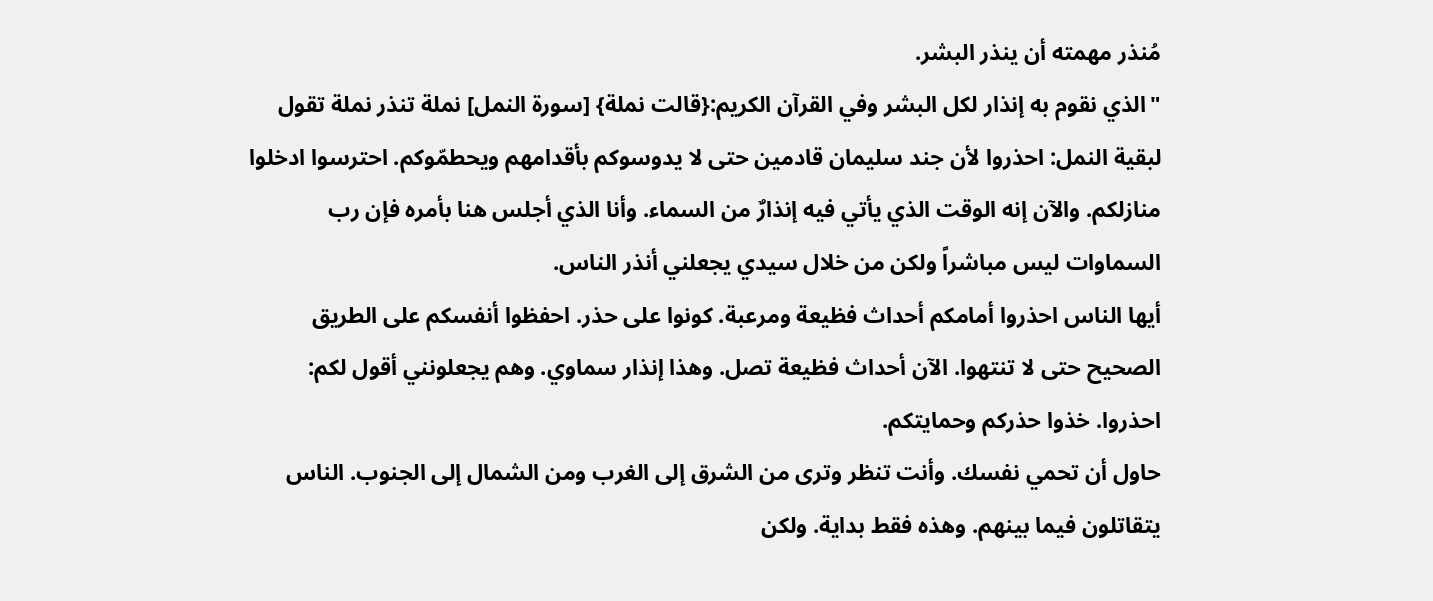مُنذر مهمته أن ينذر البشر.
"الذي نقوم به إنذار لكل البشر وفي القرآن الكريم:{قالت نملة} [سورة النمل] نملة تنذر نملة تقول لبقية النمل: احذروا لأن جند سليمان قادمين حتى لا يدوسوكم بأقدامهم ويحطمّوكم. احترسوا ادخلوا منازلكم. والآن إنه الوقت الذي يأتي فيه إنذارٌ من السماء. وأنا الذي أجلس هنا بأمره فإن رب السماوات ليس مباشراً ولكن من خلال سيدي يجعلني أنذر الناس.
أيها الناس احذروا أمامكم أحداث فظيعة ومرعبة. كونوا على حذر. احفظوا أنفسكم على الطريق الصحيح حتى لا تنتهوا. الآن أحداث فظيعة تصل. وهذا إنذار سماوي. وهم يجعلونني أقول لكم: احذروا. خذوا حذركم وحمايتكم.
حاول أن تحمي نفسك. وأنت تنظر وترى من الشرق إلى الغرب ومن الشمال إلى الجنوب. الناس يتقاتلون فيما بينهم. وهذه فقط بداية. ولكن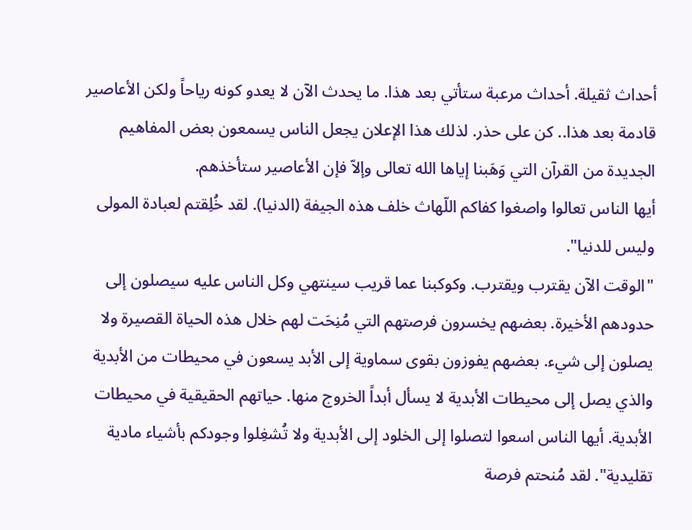أحداث ثقيلة. أحداث مرعبة ستأتي بعد هذا. ما يحدث الآن لا يعدو كونه رياحاً ولكن الأعاصير قادمة بعد هذا.. كن على حذر. لذلك هذا الإعلان يجعل الناس يسمعون بعض المفاهيم الجديدة من القرآن التي وَهَبنا إياها الله تعالى وإلاّ فإن الأعاصير ستأخذهم.
أيها الناس تعالوا واصغوا كفاكم اللّهاث خلف هذه الجيفة (الدنيا). لقد خُلِقتم لعبادة المولى وليس للدنيا".
"الوقت الآن يقترب ويقترب. وكوكبنا عما قريب سينتهي وكل الناس عليه سيصلون إلى حدودهم الأخيرة. بعضهم يخسرون فرصتهم التي مُنِحَت لهم خلال هذه الحياة القصيرة ولا يصلون إلى شيء. بعضهم يفوزون بقوى سماوية إلى الأبد يسعون في محيطات من الأبدية والذي يصل إلى محيطات الأبدية لا يسأل أبداً الخروج منها. حياتهم الحقيقية في محيطات الأبدية. أيها الناس اسعوا لتصلوا إلى الخلود إلى الأبدية ولا تُشغِلوا وجودكم بأشياء مادية تقليدية". لقد مُنحتم فرصة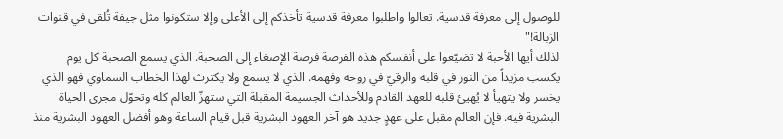للوصول إلى معرفة قدسية. تعالوا واطلبوا معرفة قدسية تأخذكم إلى الأعلى وإلا ستكونوا مثل جيفة تُلقى في قنوات الزبالة!"
لذلك أيها الأحبة لا تضيّعوا على أنفسكم هذه الفرصة فرصة الإصغاء إلى الصحبة. الذي يسمع الصحبة كل يوم يكسب مزيداً من النور في قلبه والرقيّ في روحه وفهمه. الذي لا يسمع ولا يكترث لهذا الخطاب السماوي فهو الذي يخسر ولا يتهيأ لا يُهيئ قلبه للعهد القادم وللأحداث الجسيمة المقبلة التي ستهزّ العالم كله وتحوّل مجرى الحياة البشرية فيه. فإن العالم مقبل على عهدٍِ جديد هو آخر العهود البشرية قبل قيام الساعة وهو أفضل العهود البشرية منذ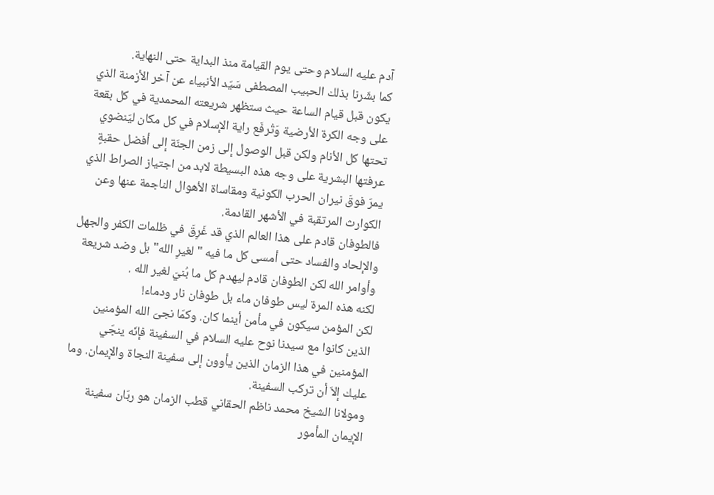آدم عليه السلام وحتى يوم القيامة منذ البداية حتى النهاية.
كما بشّرنا بذلك الحبيب المصطفى سَيّد الأنبياء عن آخر الأزمنة الذي يكون قبل قيام الساعة حيث ستظهر شريعته المحمدية في كل بقعة على وجه الكرة الأرضية وَتُرفَع راية الإسلام في كل مكان ليّنضوي تحتها كل الأنام ولكن قبل الوصول إلى زمن الجنّة إلى أفضل حقبةٍ عرفتها البشرية على وجه هذه البسيطة لابد من اجتياز الصراط الذي يمرّ فوقَ نيران الحرب الكونية ومقاساة الأهوال الناجمة عنها وعن الكوارث المرتقبة في الأشهر القادمة.
فالطوفان قادم على هذا العالم الذي قد غَرِقَ في ظلمات الكفر والجهل والإلحاد والفساد حتى أمسى كل ما فيه "لغيرِ الله" بل وضد شريعة وأوامر الله لكن الطوفان قادم ليهدم كل ما بُنيَ لغير الله .
لكنه هذه المرة ليس طوفان ماء بل طوفان نار ودماء!
لكن المؤمن سيكون في مأمن أينما كان. وكمّا نجىّ الله المؤمنين الذين كانوا مع سيدنا نوح عليه السلام في السفينة فإنّه ينجّي المؤمنين في هذا الزمان الذين يأوون إلى سفينة النجاة والإيمان. وما عليك إلاّ أن تركب السفينة.
ومولانا الشيخ محمد ناظم الحقاني قطب الزمان هو ربّان سفينة الإيمان المأمور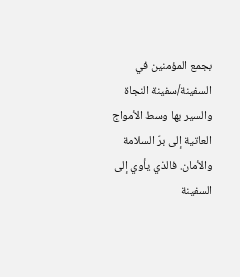بجمع المؤمنين في السفينة/سفينة النجاة والسير بها وسط الأمواج العاتية إلى برّ السلامة والأمان. فالذي يأوي إلى السفينة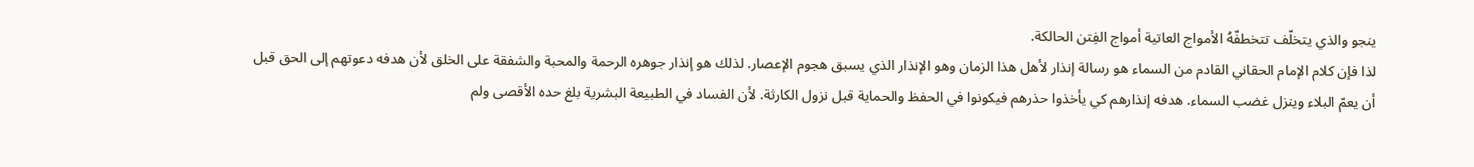ينجو والذي يتخلّف تتخطفّهُ الأمواج العاتية أمواج الفِتن الحالكة.
لذا فإن كلام الإمام الحقاني القادم من السماء هو رسالة إنذار لأهل هذا الزمان وهو الإنذار الذي يسبق هجوم الإعصار. لذلك هو إنذار جوهره الرحمة والمحبة والشفقة على الخلق لأن هدفه دعوتهم إلى الحق قبل أن يعمّ البلاء وينزل غضب السماء. هدفه إنذارهم كي يأخذوا حذرهم فيكونوا في الحفظ والحماية قبل نزول الكارثة. لأن الفساد في الطبيعة البشرية بلغ حده الأقصى ولم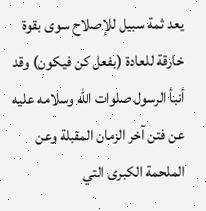يعد ثمة سبيل للإصلاح سوى بقوة خارقة للعادة (بفعل كن فيكون) وقد أنبأ الرسول صلوات الله وسلامه عليه عن فتن آخر الزمان المقبلة وعن الملحمة الكبرى التي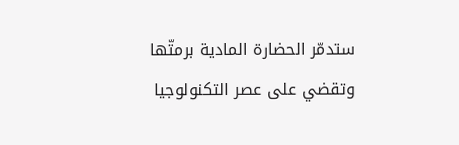ستدمّر الحضارة المادية برمتّها وتقضي على عصر التكنولوجيا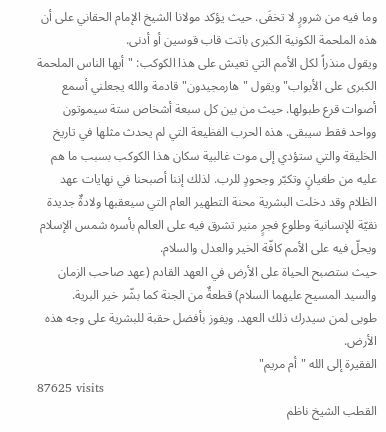وما فيه من شرورٍ لا تخفَى. حيث يؤكد مولانا الشيخ الإمام الحقاني على أن هذه الملحمة الكونية الكبرى باتت قاب قوسين أو أدنى.
ويقول منذراً لكل الأمم التي تعيش على هذا الكوكب: "أيها الناس الملحمة الكبرى على الأبواب" ويقول "هارمجيدون" قادمة والله يجعلني أسمع أصوات قرع طبولها. حيث من بين كل سبعة أشخاص ستة سيموتون وواحد فقط سيبقى. هذه الحرب الفظيعة التي لم يحدث مثلها في تاريخ الخليقة والتي ستؤدي إلى موت غالبية سكان هذا الكوكب بسبب ما هم عليه من طغيانٍ وتكبّر وجحودٍ للرب. لذلك إننا أصبحنا في نهايات عهد الظلام وقد دخلت البشرية محنة التطهير العام التي سيعقبها ولادةٌ جديدة نقيّة للإنسانية وطلوع فجرٍ منير تشرق فيه على العالم بأسره شمس الإسلام ويحلّ فيه على الأمم كافّة الخير والعدل والسلام.
حيث ستصبح الحياة على الأرض في العهد القادم (عهد صاحب الزمان والسيد المسيح عليهما السلام) قطعةٌ من الجنة كما بشّر خير البرية.
طوبى لمن سيدرك ذلك العهد. ويفوز بأفضل حقبة للبشرية على وجه هذه الأرض.
الفقيرة إلى الله "أم مريم"
87625 visits
القطب الشيخ ناظم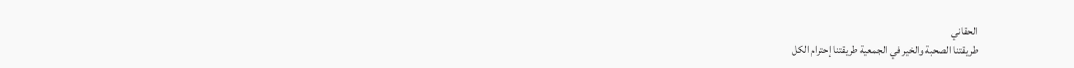الحقاني
طريقتنا الصحبة والخير في الجمعية طريقتنا إحترام الكل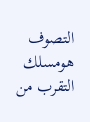التصوف هومسلك التقرب من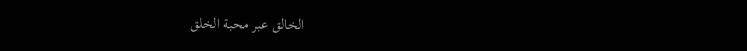الخالق عبر محبة الخلق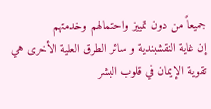جميعاً من دون تمييز واحتمالهم وخدمتهم
إن غاية النقشبندية و سائر الطرق العلية الأخرى هي تقوية الإيمان في قلوب البشر